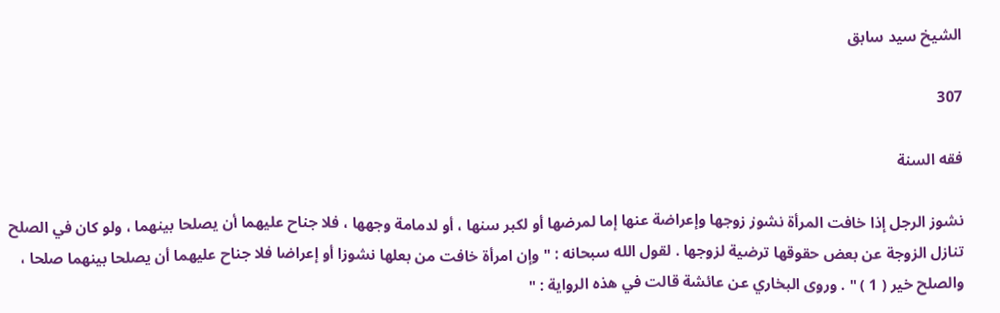الشيخ سيد سابق

307

فقه السنة

نشوز الرجل إذا خافت المرأة نشوز زوجها وإعراضة عنها إما لمرضها أو لكبر سنها ، أو لدمامة وجهها ، فلا جناح عليهما أن يصلحا بينهما ، ولو كان في الصلح تنازل الزوجة عن بعض حقوقها ترضية لزوجها . لقول الله سبحانه : " وإن امرأة خافت من بعلها نشوزا أو إعراضا فلا جناح عليهما أن يصلحا بينهما صلحا ، والصلح خير ( 1 ) " . وروى البخاري عن عائشة قالت في هذه الرواية : "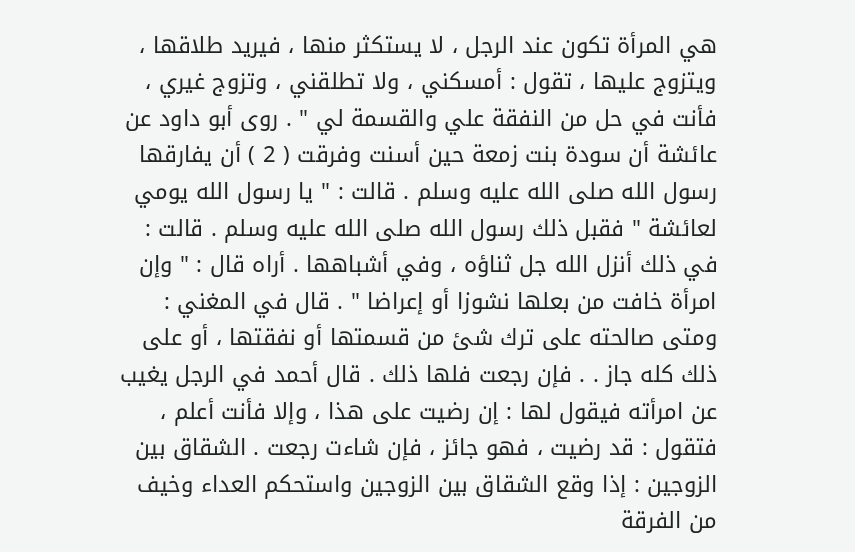هي المرأة تكون عند الرجل ، لا يستكثر منها ، فيريد طلاقها ، ويتزوج عليها ، تقول : أمسكني ، ولا تطلقني ، وتزوج غيري ، فأنت في حل من النفقة علي والقسمة لي " . روى أبو داود عن عائشة أن سودة بنت زمعة حين أسنت وفرقت ( 2 ) أن يفارقها رسول الله صلى الله عليه وسلم . قالت : " يا رسول الله يومي لعائشة " فقبل ذلك رسول الله صلى الله عليه وسلم . قالت : في ذلك أنزل الله جل ثناؤه ، وفي أشباهها . أراه قال : " وإن امرأة خافت من بعلها نشوزا أو إعراضا " . قال في المغني : ومتى صالحته على ترك شئ من قسمتها أو نفقتها ، أو على ذلك كله جاز . . فإن رجعت فلها ذلك . قال أحمد في الرجل يغيب عن امرأته فيقول لها : إن رضيت على هذا ، وإلا فأنت أعلم ، فتقول : قد رضيت ، فهو جائز ، فإن شاءت رجعت . الشقاق بين الزوجين : إذا وقع الشقاق بين الزوجين واستحكم العداء وخيف من الفرقة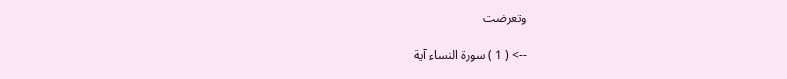وتعرضت

--> ( 1 ) سورة النساء آية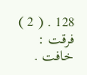128 . ( 2 ) فرقت : خافت .